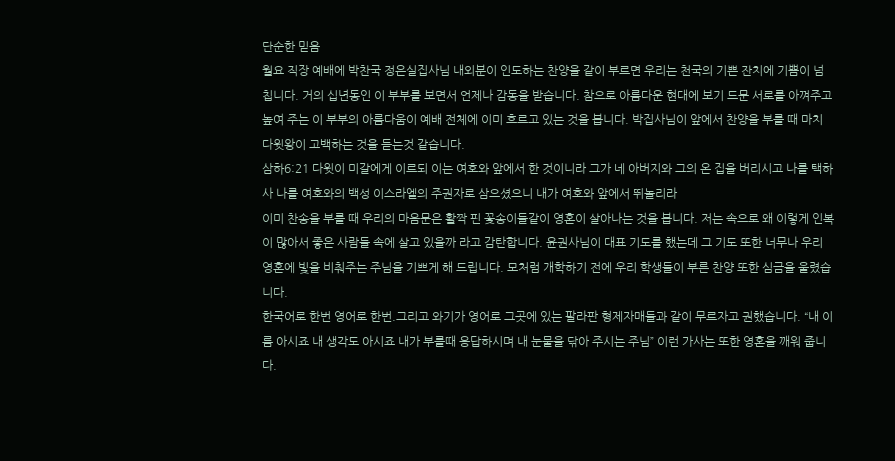단순한 믿음
월요 직장 예배에 박찬국 정은실집사님 내외분이 인도하는 찬양을 같이 부르면 우리는 천국의 기쁜 잔치에 기쁨이 넘칩니다. 거의 십년동인 이 부부를 보면서 언제나 감동을 받습니다. 참으로 아름다운 현대에 보기 드문 서로를 아껴주고 높여 주는 이 부부의 아름다움이 예배 전체에 이미 흐르고 있는 것을 봅니다. 박집사님이 앞에서 찬양을 부를 때 마치 다윗왕이 고백하는 것을 듣는것 같습니다.
삼하6:21 다윗이 미갈에게 이르되 이는 여호와 앞에서 한 것이니라 그가 네 아버지와 그의 온 집을 버리시고 나를 택하사 나를 여호와의 백성 이스라엘의 주권자로 삼으셨으니 내가 여호와 앞에서 뛰놀리라
이미 찬송을 부를 때 우리의 마음문은 활짝 핀 꽃송이들같이 영혼이 살아나는 것을 봅니다. 저는 속으로 왜 이렇게 인복이 많아서 좋은 사람들 속에 살고 있을까 라고 감탄합니다. 윤권사님이 대표 기도를 했는데 그 기도 또한 너무나 우리 영혼에 빛을 비춰주는 주님을 기쁘게 해 드립니다. 모처럼 개학하기 전에 우리 학생들이 부른 찬양 또한 심금을 울렸습니다.
한국어로 한번 영어로 한번.그리고 와기가 영어로 그곳에 있는 팔라판 형제자매들과 같이 무르자고 권했습니다. “내 이름 아시죠 내 생각도 아시죠 내가 부를때 응답하시며 내 눈물을 닦아 주시는 주님” 이런 가사는 또한 영혼을 깨워 줍니다.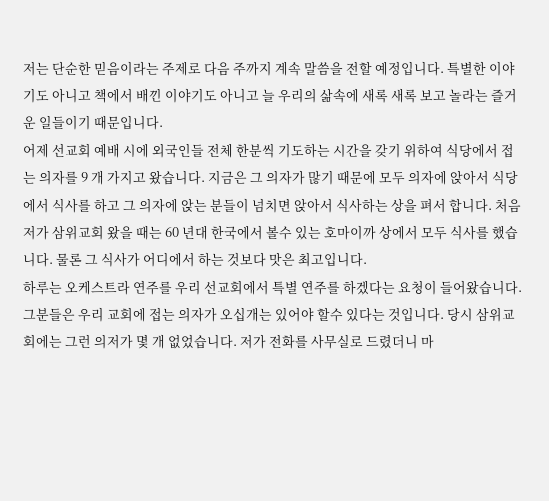저는 단순한 믿음이라는 주제로 다음 주까지 계속 말씀을 전할 예정입니다. 특별한 이야기도 아니고 책에서 배낀 이야기도 아니고 늘 우리의 삶속에 새록 새록 보고 놀라는 즐거운 일들이기 때문입니다.
어제 선교회 예배 시에 외국인들 전체 한분씩 기도하는 시간을 갖기 위하여 식당에서 접는 의자를 9 개 가지고 왔습니다. 지금은 그 의자가 많기 때문에 모두 의자에 앉아서 식당에서 식사를 하고 그 의자에 앉는 분들이 넘치면 앉아서 식사하는 상을 펴서 합니다. 처음 저가 삼위교회 왔을 때는 60 년대 한국에서 볼수 있는 호마이까 상에서 모두 식사를 했습니다. 물론 그 식사가 어디에서 하는 것보다 맛은 최고입니다.
하루는 오케스트라 연주를 우리 선교회에서 특별 연주를 하겠다는 요청이 들어왔습니다. 그분들은 우리 교회에 접는 의자가 오십개는 있어야 할수 있다는 것입니다. 당시 삼위교회에는 그런 의저가 몇 개 없었습니다. 저가 전화를 사무실로 드렸더니 마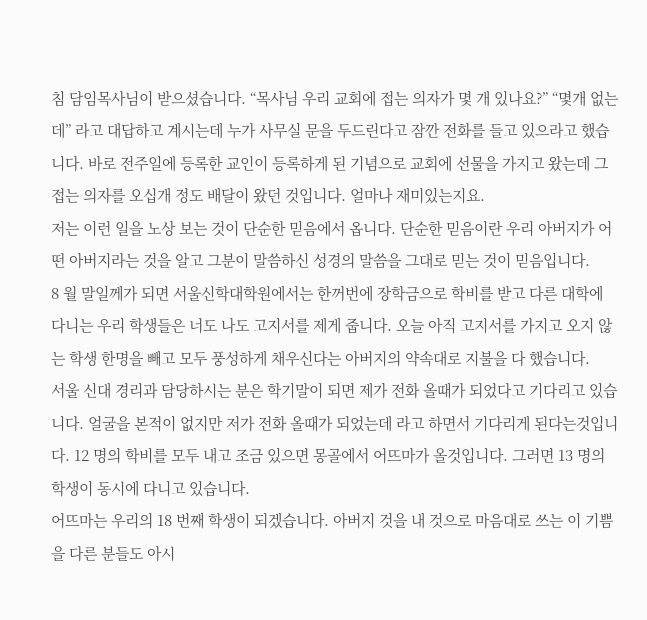침 담임목사님이 받으셨습니다. “목사님 우리 교회에 접는 의자가 몇 개 있나요?” “몇개 없는데” 라고 대답하고 계시는데 누가 사무실 문을 두드린다고 잠깐 전화를 들고 있으라고 했습니다. 바로 전주일에 등록한 교인이 등록하게 된 기념으로 교회에 선물을 가지고 왔는데 그 접는 의자를 오십개 정도 배달이 왔던 것입니다. 얼마나 재미있는지요.
저는 이런 일을 노상 보는 것이 단순한 믿음에서 옵니다. 단순한 믿음이란 우리 아버지가 어떤 아버지라는 것을 알고 그분이 말씀하신 성경의 말씀을 그대로 믿는 것이 믿음입니다.
8 월 말일께가 되면 서울신학대학원에서는 한꺼번에 장학금으로 학비를 받고 다른 대학에 다니는 우리 학생들은 너도 나도 고지서를 제게 줍니다. 오늘 아직 고지서를 가지고 오지 않는 학생 한명을 빼고 모두 풍성하게 채우신다는 아버지의 약속대로 지불을 다 했습니다.
서울 신대 경리과 담당하시는 분은 학기말이 되면 제가 전화 올때가 되었다고 기다리고 있습니다. 얼굴을 본적이 없지만 저가 전화 올때가 되었는데 라고 하면서 기다리게 된다는것입니다. 12 명의 학비를 모두 내고 조금 있으면 몽골에서 어뜨마가 올것입니다. 그러면 13 명의 학생이 동시에 다니고 있습니다.
어뜨마는 우리의 18 번째 학생이 되겠습니다. 아버지 것을 내 것으로 마음대로 쓰는 이 기쁨을 다른 분들도 아시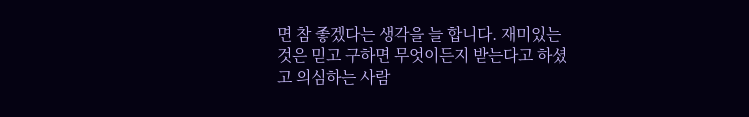면 참 좋겠다는 생각을 늘 합니다. 재미있는 것은 믿고 구하면 무엇이든지 받는다고 하셨고 의심하는 사람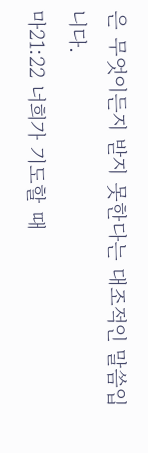은 무엇이든지 받지 못한다는 대조적인 말씀입니다.
마21:22 너희가 기도할 때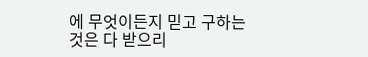에 무엇이든지 믿고 구하는 것은 다 받으리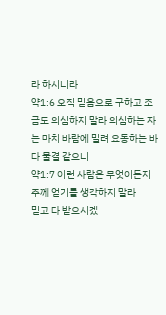라 하시니라
약1:6 오직 믿음으로 구하고 조금도 의심하지 말라 의심하는 자는 마치 바람에 밀려 요동하는 바다 물결 같으니
약1:7 이런 사람은 무엇이든지 주께 얻기를 생각하지 말라
믿고 다 받으시겠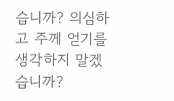습니까? 의심하고 주께 얻기를 생각하지 말겠습니까?